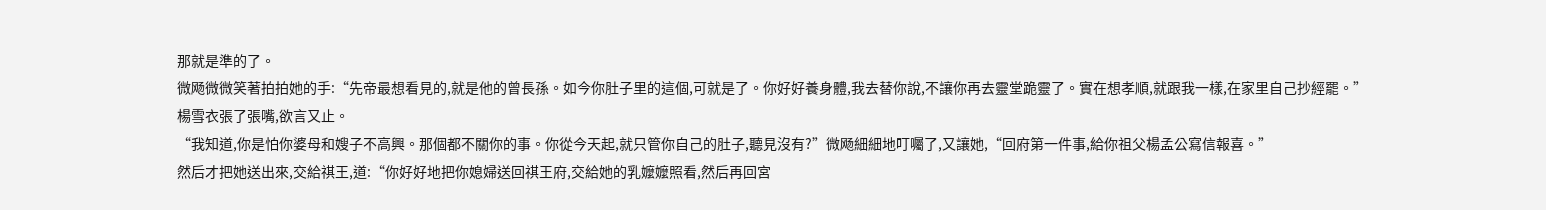那就是準的了。
微飏微微笑著拍拍她的手:“先帝最想看見的,就是他的曾長孫。如今你肚子里的這個,可就是了。你好好養身體,我去替你說,不讓你再去靈堂跪靈了。實在想孝順,就跟我一樣,在家里自己抄經罷。”
楊雪衣張了張嘴,欲言又止。
“我知道,你是怕你婆母和嫂子不高興。那個都不關你的事。你從今天起,就只管你自己的肚子,聽見沒有?”微飏細細地叮囑了,又讓她,“回府第一件事,給你祖父楊孟公寫信報喜。”
然后才把她送出來,交給祺王,道:“你好好地把你媳婦送回祺王府,交給她的乳嬤嬤照看,然后再回宮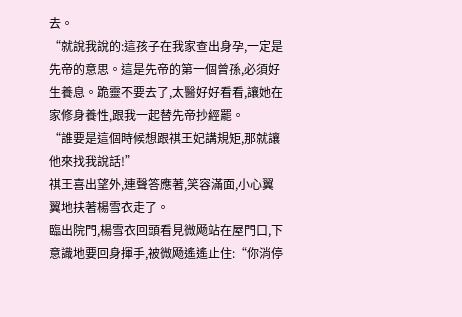去。
“就說我說的:這孩子在我家查出身孕,一定是先帝的意思。這是先帝的第一個曾孫,必須好生養息。跪靈不要去了,太醫好好看看,讓她在家修身養性,跟我一起替先帝抄經罷。
“誰要是這個時候想跟祺王妃講規矩,那就讓他來找我說話!”
祺王喜出望外,連聲答應著,笑容滿面,小心翼翼地扶著楊雪衣走了。
臨出院門,楊雪衣回頭看見微飏站在屋門口,下意識地要回身揮手,被微飏遙遙止住:“你消停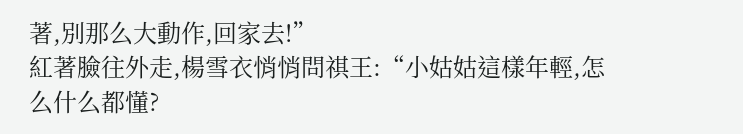著,別那么大動作,回家去!”
紅著臉往外走,楊雪衣悄悄問祺王:“小姑姑這樣年輕,怎么什么都懂?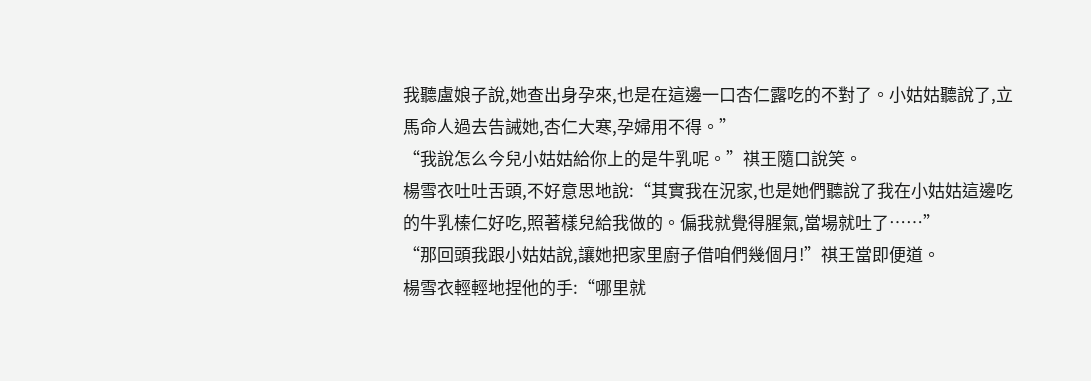我聽盧娘子說,她查出身孕來,也是在這邊一口杏仁露吃的不對了。小姑姑聽說了,立馬命人過去告誡她,杏仁大寒,孕婦用不得。”
“我說怎么今兒小姑姑給你上的是牛乳呢。”祺王隨口說笑。
楊雪衣吐吐舌頭,不好意思地說:“其實我在況家,也是她們聽說了我在小姑姑這邊吃的牛乳榛仁好吃,照著樣兒給我做的。偏我就覺得腥氣,當場就吐了……”
“那回頭我跟小姑姑說,讓她把家里廚子借咱們幾個月!”祺王當即便道。
楊雪衣輕輕地捏他的手:“哪里就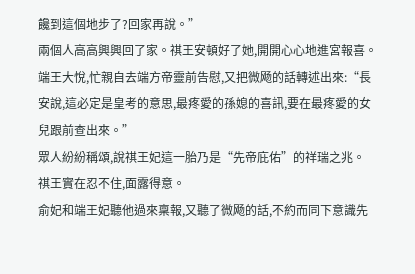饞到這個地步了?回家再說。”
兩個人高高興興回了家。祺王安頓好了她,開開心心地進宮報喜。
端王大悅,忙親自去端方帝靈前告慰,又把微飏的話轉述出來:“長安說,這必定是皇考的意思,最疼愛的孫媳的喜訊,要在最疼愛的女兒跟前查出來。”
眾人紛紛稱頌,說祺王妃這一胎乃是“先帝庇佑”的祥瑞之兆。
祺王實在忍不住,面露得意。
俞妃和端王妃聽他過來稟報,又聽了微飏的話,不約而同下意識先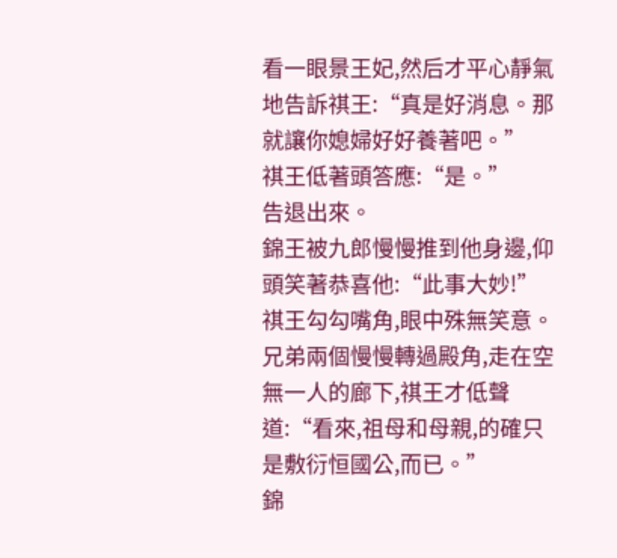看一眼景王妃,然后才平心靜氣地告訴祺王:“真是好消息。那就讓你媳婦好好養著吧。”
祺王低著頭答應:“是。”
告退出來。
錦王被九郎慢慢推到他身邊,仰頭笑著恭喜他:“此事大妙!”
祺王勾勾嘴角,眼中殊無笑意。
兄弟兩個慢慢轉過殿角,走在空無一人的廊下,祺王才低聲道:“看來,祖母和母親,的確只是敷衍恒國公,而已。”
錦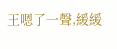王嗯了一聲,緩緩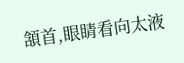頷首,眼睛看向太液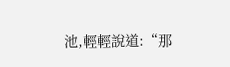池,輕輕說道:“那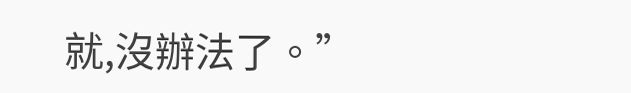就,沒辦法了。”